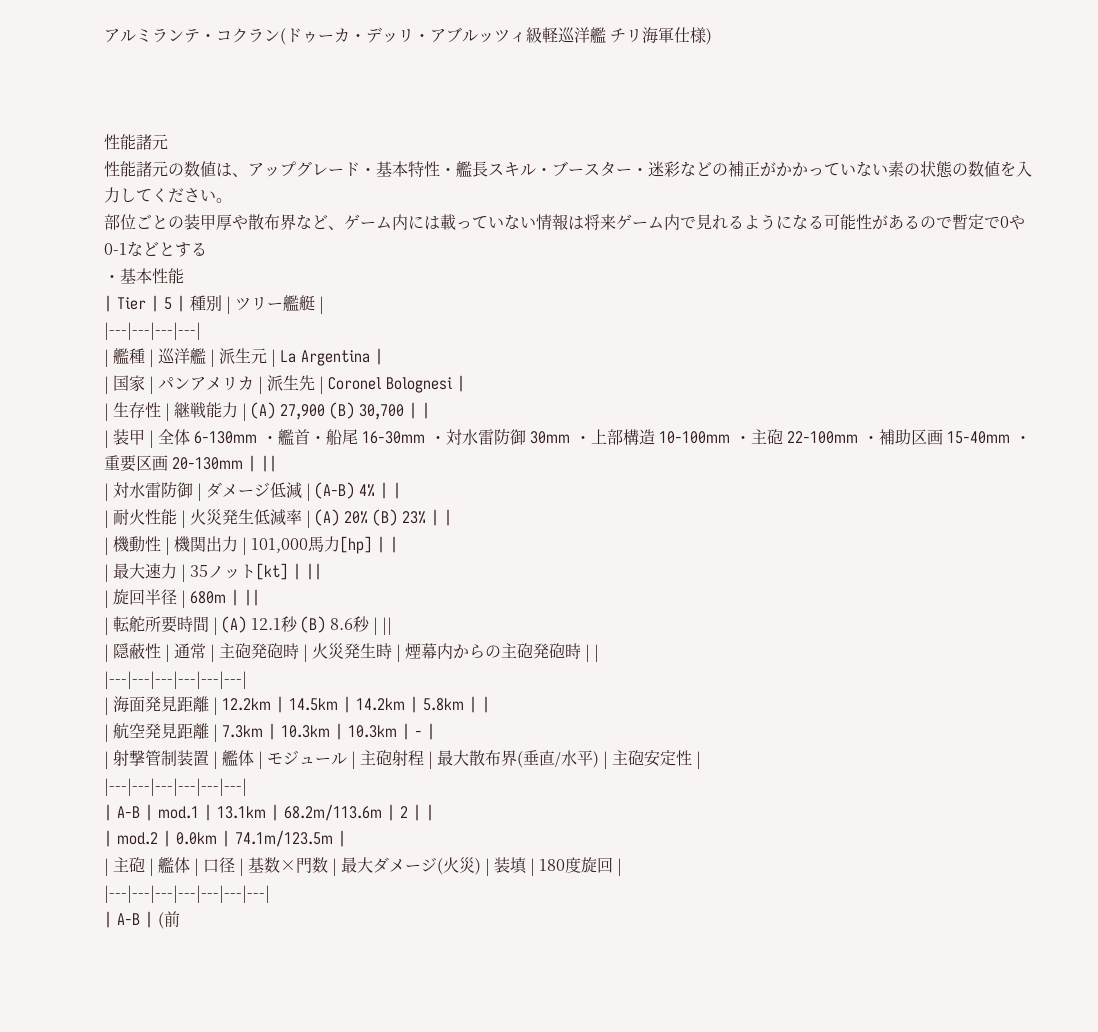アルミランテ・コクラン(ドゥーカ・デッリ・アブルッツィ級軽巡洋艦 チリ海軍仕様)



性能諸元
性能諸元の数値は、アップグレード・基本特性・艦長スキル・ブースター・迷彩などの補正がかかっていない素の状態の数値を入力してください。
部位ごとの装甲厚や散布界など、ゲーム内には載っていない情報は将来ゲーム内で見れるようになる可能性があるので暫定で0や0-1などとする
・基本性能
| Tier | 5 | 種別 | ツリー艦艇 |
|---|---|---|---|
| 艦種 | 巡洋艦 | 派生元 | La Argentina |
| 国家 | パンアメリカ | 派生先 | Coronel Bolognesi |
| 生存性 | 継戦能力 | (A) 27,900 (B) 30,700 | |
| 装甲 | 全体 6-130mm ・艦首・船尾 16-30mm ・対水雷防御 30mm ・上部構造 10-100mm ・主砲 22-100mm ・補助区画 15-40mm ・重要区画 20-130mm | ||
| 対水雷防御 | ダメージ低減 | (A-B) 4% | |
| 耐火性能 | 火災発生低減率 | (A) 20% (B) 23% | |
| 機動性 | 機関出力 | 101,000馬力[hp] | |
| 最大速力 | 35ノット[kt] | ||
| 旋回半径 | 680m | ||
| 転舵所要時間 | (A) 12.1秒 (B) 8.6秒 | ||
| 隠蔽性 | 通常 | 主砲発砲時 | 火災発生時 | 煙幕内からの主砲発砲時 | |
|---|---|---|---|---|---|
| 海面発見距離 | 12.2km | 14.5km | 14.2km | 5.8km | |
| 航空発見距離 | 7.3km | 10.3km | 10.3km | - |
| 射撃管制装置 | 艦体 | モジュール | 主砲射程 | 最大散布界(垂直/水平) | 主砲安定性 |
|---|---|---|---|---|---|
| A-B | mod.1 | 13.1km | 68.2m/113.6m | 2 | |
| mod.2 | 0.0km | 74.1m/123.5m |
| 主砲 | 艦体 | 口径 | 基数×門数 | 最大ダメージ(火災) | 装填 | 180度旋回 |
|---|---|---|---|---|---|---|
| A-B | (前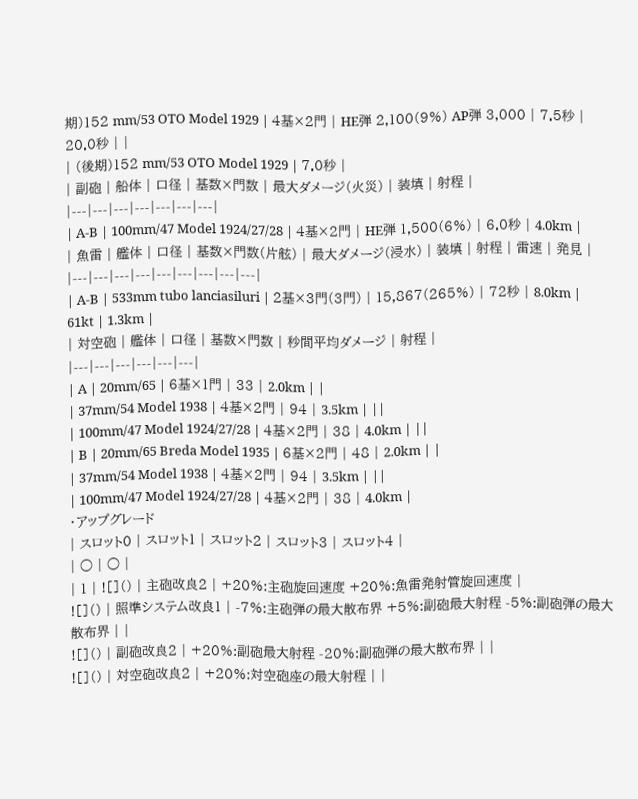期)152 mm/53 OTO Model 1929 | 4基×2門 | HE弾 2,100(9%) AP弾 3,000 | 7.5秒 | 20.0秒 | |
| (後期)152 mm/53 OTO Model 1929 | 7.0秒 |
| 副砲 | 船体 | 口径 | 基数×門数 | 最大ダメージ(火災) | 装填 | 射程 |
|---|---|---|---|---|---|---|
| A-B | 100mm/47 Model 1924/27/28 | 4基×2門 | HE弾 1,500(6%) | 6.0秒 | 4.0km |
| 魚雷 | 艦体 | 口径 | 基数×門数(片舷) | 最大ダメージ(浸水) | 装填 | 射程 | 雷速 | 発見 |
|---|---|---|---|---|---|---|---|---|
| A-B | 533mm tubo lanciasiluri | 2基×3門(3門) | 15,867(265%) | 72秒 | 8.0km | 61kt | 1.3km |
| 対空砲 | 艦体 | 口径 | 基数×門数 | 秒間平均ダメージ | 射程 |
|---|---|---|---|---|---|
| A | 20mm/65 | 6基×1門 | 33 | 2.0km | |
| 37mm/54 Model 1938 | 4基×2門 | 94 | 3.5km | ||
| 100mm/47 Model 1924/27/28 | 4基×2門 | 38 | 4.0km | ||
| B | 20mm/65 Breda Model 1935 | 6基×2門 | 48 | 2.0km | |
| 37mm/54 Model 1938 | 4基×2門 | 94 | 3.5km | ||
| 100mm/47 Model 1924/27/28 | 4基×2門 | 38 | 4.0km |
・アップグレード
| スロット0 | スロット1 | スロット2 | スロット3 | スロット4 |
| ○ | ○ |
| 1 | ![]() | 主砲改良2 | +20%:主砲旋回速度 +20%:魚雷発射管旋回速度 |
![]() | 照準システム改良1 | -7%:主砲弾の最大散布界 +5%:副砲最大射程 -5%:副砲弾の最大散布界 | |
![]() | 副砲改良2 | +20%:副砲最大射程 -20%:副砲弾の最大散布界 | |
![]() | 対空砲改良2 | +20%:対空砲座の最大射程 | |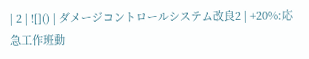| 2 | ![]() | ダメージコントロールシステム改良2 | +20%:応急工作班動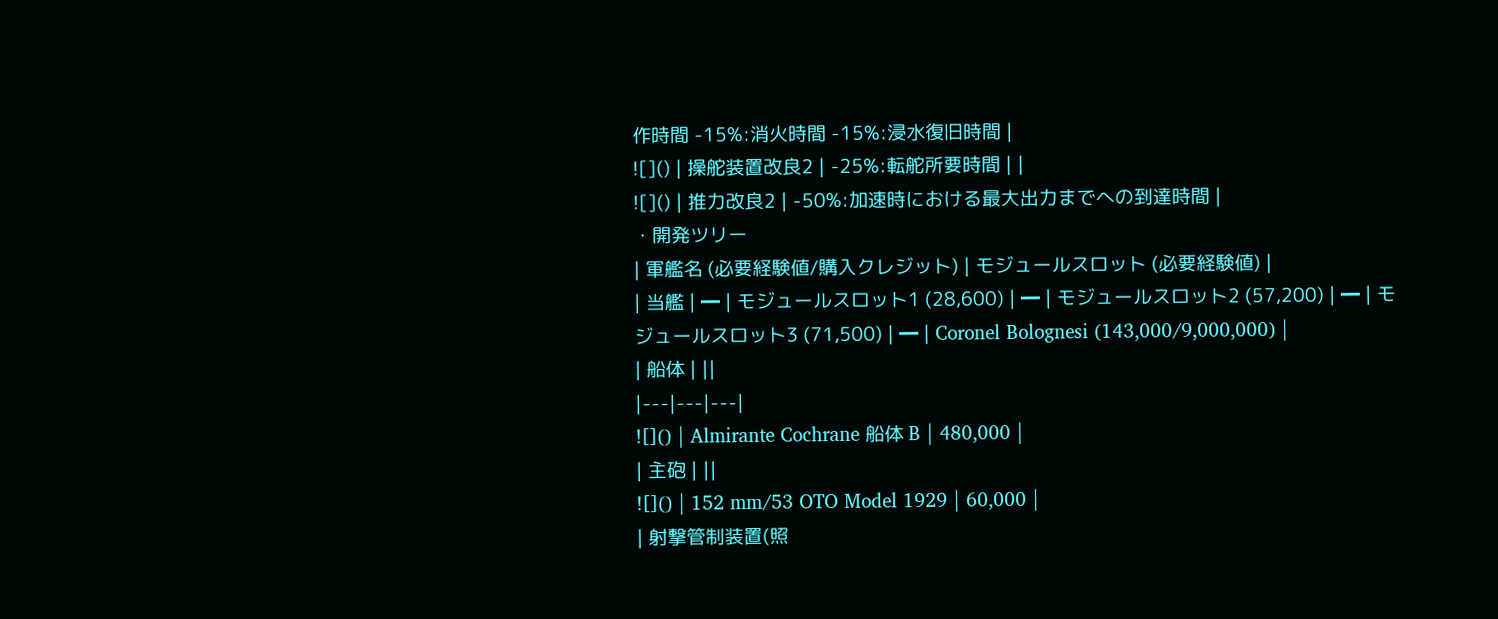作時間 -15%:消火時間 -15%:浸水復旧時間 |
![]() | 操舵装置改良2 | -25%:転舵所要時間 | |
![]() | 推力改良2 | -50%:加速時における最大出力までへの到達時間 |
・開発ツリー
| 軍艦名 (必要経験値/購入クレジット) | モジュールスロット (必要経験値) |
| 当艦 | ━ | モジュールスロット1 (28,600) | ━ | モジュールスロット2 (57,200) | ━ | モジュールスロット3 (71,500) | ━ | Coronel Bolognesi (143,000/9,000,000) |
| 船体 | ||
|---|---|---|
![]() | Almirante Cochrane 船体 B | 480,000 |
| 主砲 | ||
![]() | 152 mm/53 OTO Model 1929 | 60,000 |
| 射撃管制装置(照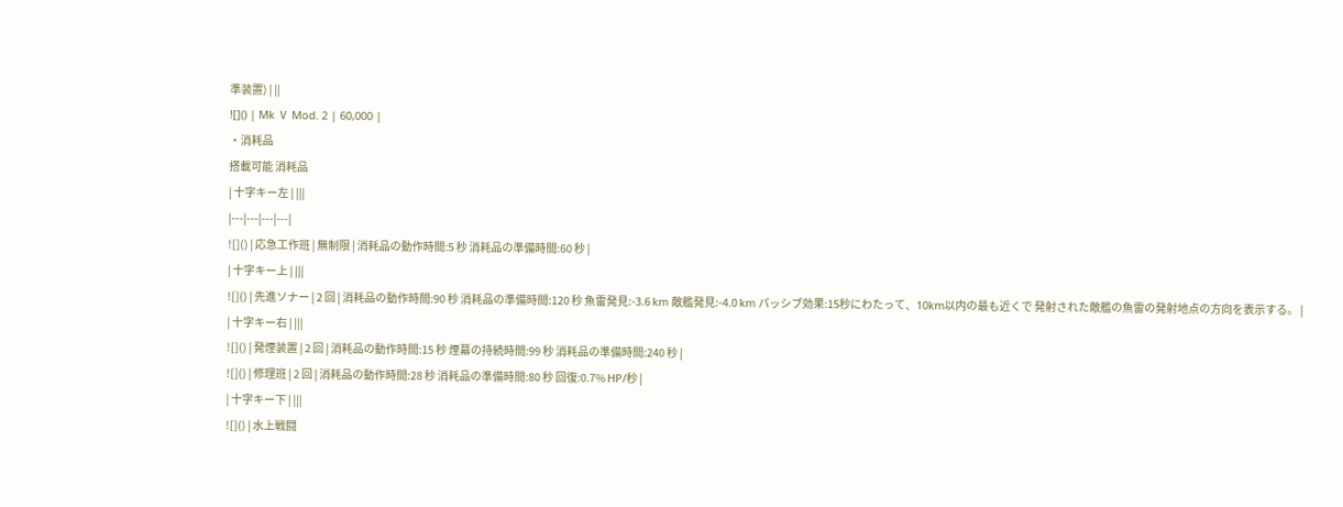準装置) | ||
![]() | Mk Ⅴ Mod. 2 | 60,000 |
・消耗品
搭載可能 消耗品
| 十字キー左 | |||
|---|---|---|---|
![]() | 応急工作班 | 無制限 | 消耗品の動作時間:5 秒 消耗品の準備時間:60 秒 |
| 十字キー上 | |||
![]() | 先進ソナー | 2 回 | 消耗品の動作時間:90 秒 消耗品の準備時間:120 秒 魚雷発見:-3.6 km 敵艦発見:-4.0 km パッシブ効果:15秒にわたって、10km以内の最も近くで 発射された敵艦の魚雷の発射地点の方向を表示する。 |
| 十字キー右 | |||
![]() | 発煙装置 | 2 回 | 消耗品の動作時間:15 秒 煙幕の持続時間:99 秒 消耗品の準備時間:240 秒 |
![]() | 修理班 | 2 回 | 消耗品の動作時間:28 秒 消耗品の準備時間:80 秒 回復:0.7% HP/秒 |
| 十字キー下 | |||
![]() | 水上戦闘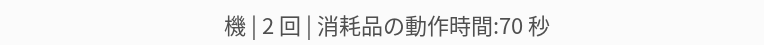機 | 2 回 | 消耗品の動作時間:70 秒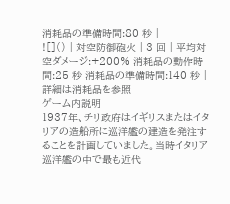消耗品の準備時間:80 秒 |
![]() | 対空防御砲火 | 3 回 | 平均対空ダメージ:+200% 消耗品の動作時間:25 秒 消耗品の準備時間:140 秒 |
詳細は消耗品を参照
ゲーム内説明
1937年、チリ政府はイギリスまたはイタリアの造船所に巡洋艦の建造を発注することを計画していました。当時イタリア巡洋艦の中で最も近代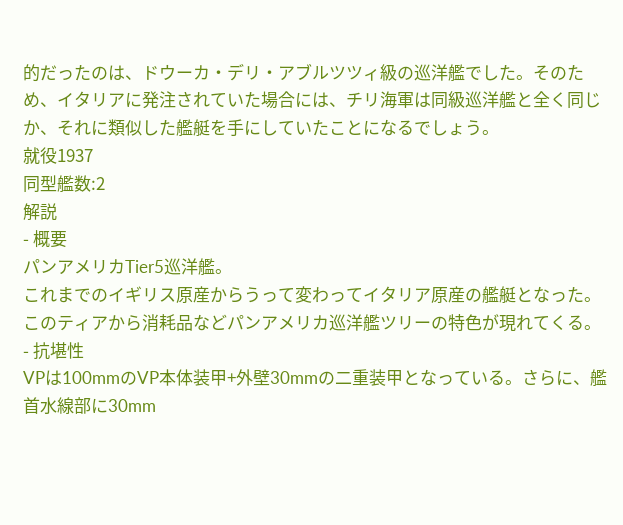的だったのは、ドウーカ・デリ・アブルツツィ級の巡洋艦でした。そのため、イタリアに発注されていた場合には、チリ海軍は同級巡洋艦と全く同じか、それに類似した艦艇を手にしていたことになるでしょう。
就役1937
同型艦数:2
解説
- 概要
パンアメリカTier5巡洋艦。
これまでのイギリス原産からうって変わってイタリア原産の艦艇となった。
このティアから消耗品などパンアメリカ巡洋艦ツリーの特色が現れてくる。
- 抗堪性
VPは100mmのVP本体装甲+外壁30mmの二重装甲となっている。さらに、艦首水線部に30mm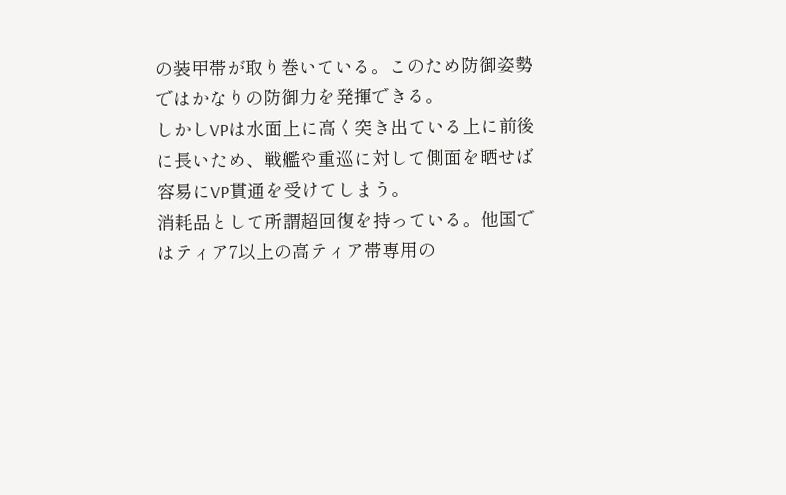の装甲帯が取り巻いている。このため防御姿勢ではかなりの防御力を発揮できる。
しかしVPは水面上に高く突き出ている上に前後に長いため、戦艦や重巡に対して側面を晒せば容易にVP貫通を受けてしまう。
消耗品として所謂超回復を持っている。他国ではティア7以上の高ティア帯専用の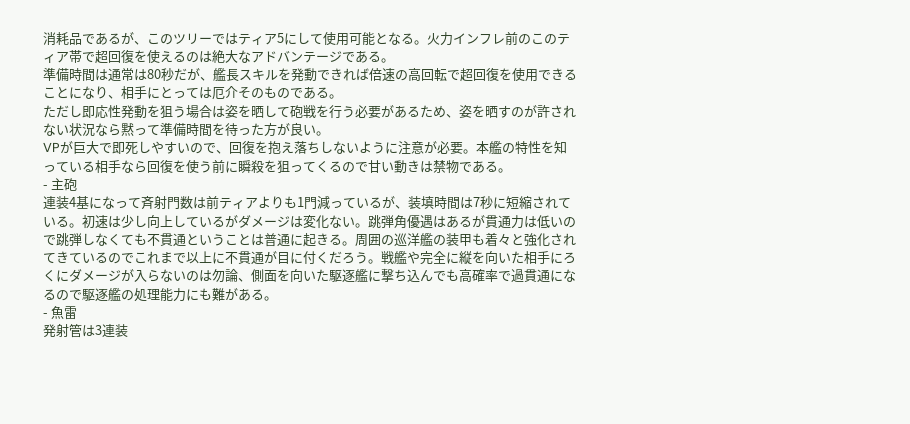消耗品であるが、このツリーではティア5にして使用可能となる。火力インフレ前のこのティア帯で超回復を使えるのは絶大なアドバンテージである。
準備時間は通常は80秒だが、艦長スキルを発動できれば倍速の高回転で超回復を使用できることになり、相手にとっては厄介そのものである。
ただし即応性発動を狙う場合は姿を晒して砲戦を行う必要があるため、姿を晒すのが許されない状況なら黙って準備時間を待った方が良い。
VPが巨大で即死しやすいので、回復を抱え落ちしないように注意が必要。本艦の特性を知っている相手なら回復を使う前に瞬殺を狙ってくるので甘い動きは禁物である。
- 主砲
連装4基になって斉射門数は前ティアよりも1門減っているが、装填時間は7秒に短縮されている。初速は少し向上しているがダメージは変化ない。跳弾角優遇はあるが貫通力は低いので跳弾しなくても不貫通ということは普通に起きる。周囲の巡洋艦の装甲も着々と強化されてきているのでこれまで以上に不貫通が目に付くだろう。戦艦や完全に縦を向いた相手にろくにダメージが入らないのは勿論、側面を向いた駆逐艦に撃ち込んでも高確率で過貫通になるので駆逐艦の処理能力にも難がある。
- 魚雷
発射管は3連装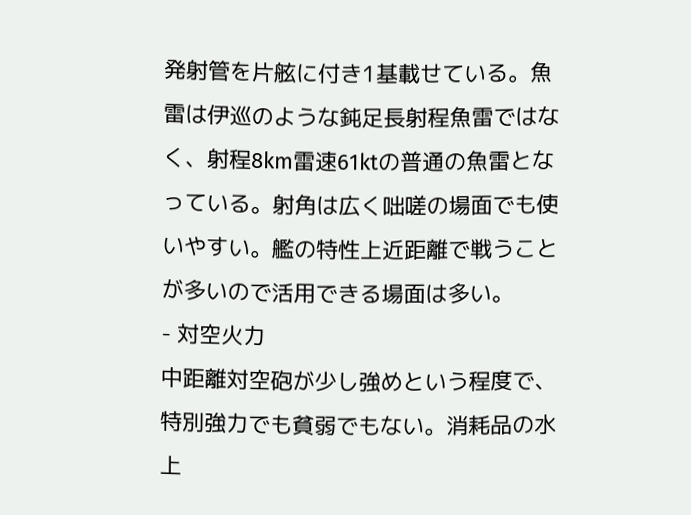発射管を片舷に付き1基載せている。魚雷は伊巡のような鈍足長射程魚雷ではなく、射程8km雷速61ktの普通の魚雷となっている。射角は広く咄嗟の場面でも使いやすい。艦の特性上近距離で戦うことが多いので活用できる場面は多い。
- 対空火力
中距離対空砲が少し強めという程度で、特別強力でも貧弱でもない。消耗品の水上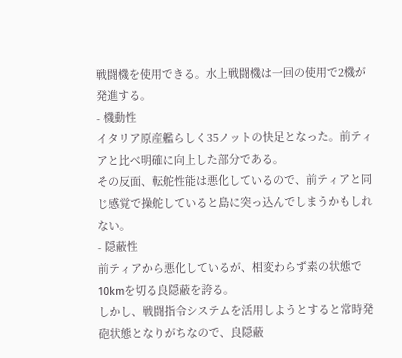戦闘機を使用できる。水上戦闘機は一回の使用で2機が発進する。
- 機動性
イタリア原産艦らしく35ノットの快足となった。前ティアと比べ明確に向上した部分である。
その反面、転舵性能は悪化しているので、前ティアと同じ感覚で操舵していると島に突っ込んでしまうかもしれない。
- 隠蔽性
前ティアから悪化しているが、相変わらず素の状態で10kmを切る良隠蔽を誇る。
しかし、戦闘指令システムを活用しようとすると常時発砲状態となりがちなので、良隠蔽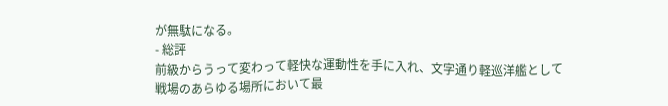が無駄になる。
- 総評
前級からうって変わって軽快な運動性を手に入れ、文字通り軽巡洋艦として戦場のあらゆる場所において最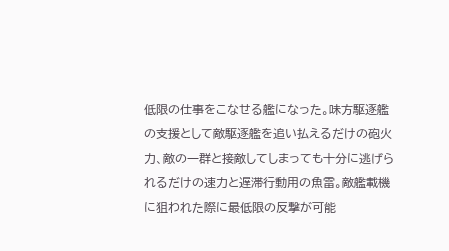低限の仕事をこなせる艦になった。味方駆逐艦の支援として敵駆逐艦を追い払えるだけの砲火力、敵の一群と接敵してしまっても十分に逃げられるだけの速力と遅滞行動用の魚雷。敵艦載機に狙われた際に最低限の反撃が可能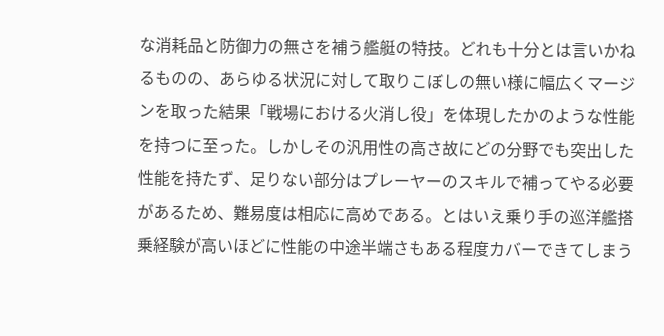な消耗品と防御力の無さを補う艦艇の特技。どれも十分とは言いかねるものの、あらゆる状況に対して取りこぼしの無い様に幅広くマージンを取った結果「戦場における火消し役」を体現したかのような性能を持つに至った。しかしその汎用性の高さ故にどの分野でも突出した性能を持たず、足りない部分はプレーヤーのスキルで補ってやる必要があるため、難易度は相応に高めである。とはいえ乗り手の巡洋艦搭乗経験が高いほどに性能の中途半端さもある程度カバーできてしまう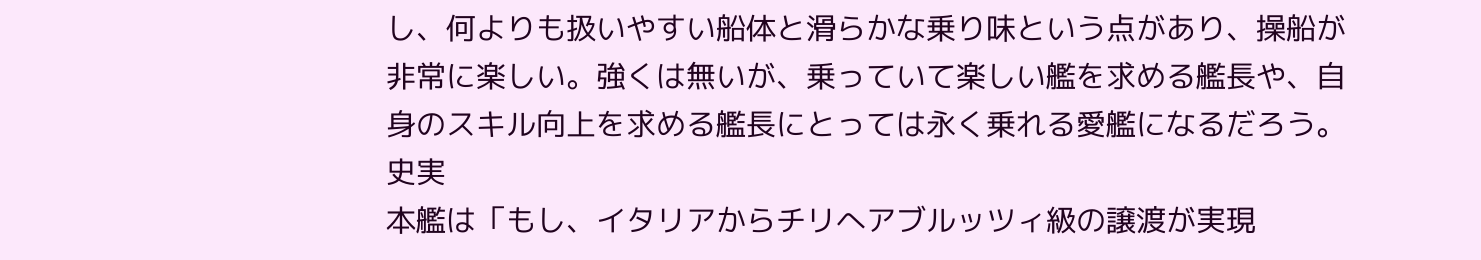し、何よりも扱いやすい船体と滑らかな乗り味という点があり、操船が非常に楽しい。強くは無いが、乗っていて楽しい艦を求める艦長や、自身のスキル向上を求める艦長にとっては永く乗れる愛艦になるだろう。
史実
本艦は「もし、イタリアからチリへアブルッツィ級の譲渡が実現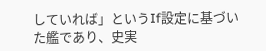していれば」というIf設定に基づいた艦であり、史実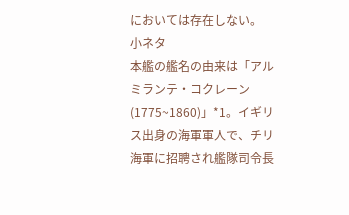においては存在しない。
小ネタ
本艦の艦名の由来は「アルミランテ・コクレーン(1775~1860)」*1。イギリス出身の海軍軍人で、チリ海軍に招聘され艦隊司令長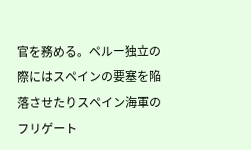官を務める。ペルー独立の際にはスペインの要塞を陥落させたりスペイン海軍のフリゲート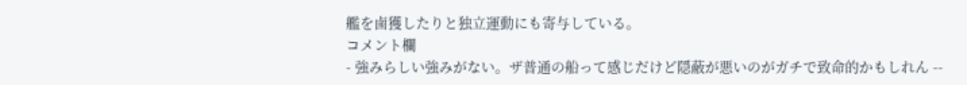艦を鹵獲したりと独立運動にも寄与している。
コメント欄
- 強みらしい強みがない。ザ普通の船って感じだけど隠蔽が悪いのがガチで致命的かもしれん --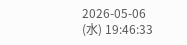2026-05-06 (水) 19:46:33